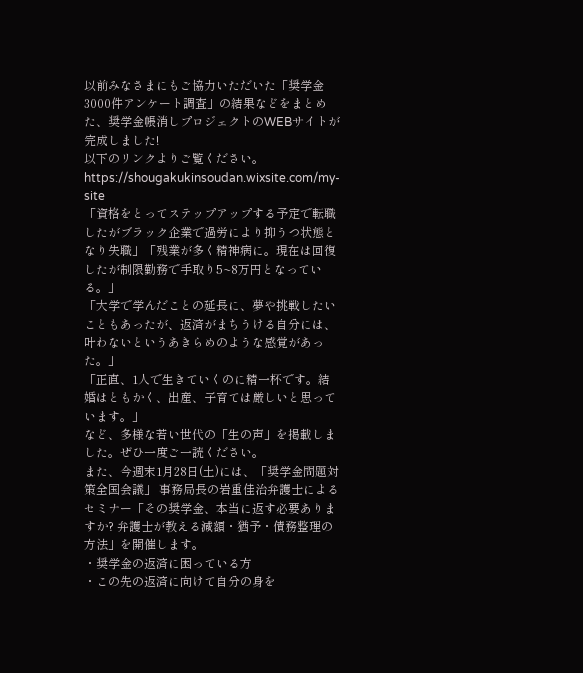以前みなさまにもご協力いただいた「奨学金3000件アンケート調査」の結果などをまとめた、奨学金帳消しプロジェクトのWEBサイトが完成しました!
以下のリンクよりご覧ください。
https://shougakukinsoudan.wixsite.com/my-site
「資格をとってステップアップする予定で転職したがブラック企業で過労により抑うつ状態となり失職」「残業が多く精神病に。現在は回復したが制限勤務で手取り5~8万円となっている。」
「大学で学んだことの延長に、夢や挑戦したいこともあったが、返済がまちうける自分には、叶わないというあきらめのような感覚があった。」
「正直、1人で生きていくのに精一杯です。結婚はともかく、出産、子育ては厳しいと思っています。」
など、多様な若い世代の「生の声」を掲載しました。ぜひ一度ご一読ください。
また、今週末1月28日(土)には、「奨学金問題対策全国会議」 事務局長の岩重佳治弁護士によるセミナー「その奨学金、本当に返す必要ありますか? 弁護士が教える減額・猶予・債務整理の方法」を開催します。
・奨学金の返済に困っている方
・この先の返済に向けて自分の身を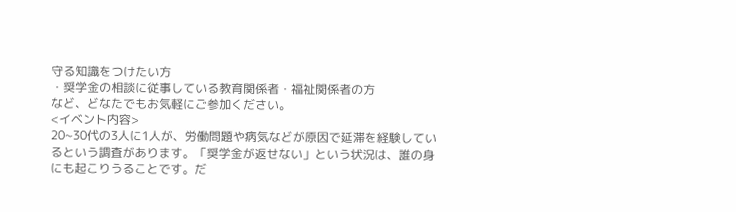守る知識をつけたい方
・奨学金の相談に従事している教育関係者・福祉関係者の方
など、どなたでもお気軽にご参加ください。
<イベント内容>
20~30代の3人に1人が、労働問題や病気などが原因で延滞を経験しているという調査があります。「奨学金が返せない」という状況は、誰の身にも起こりうることです。だ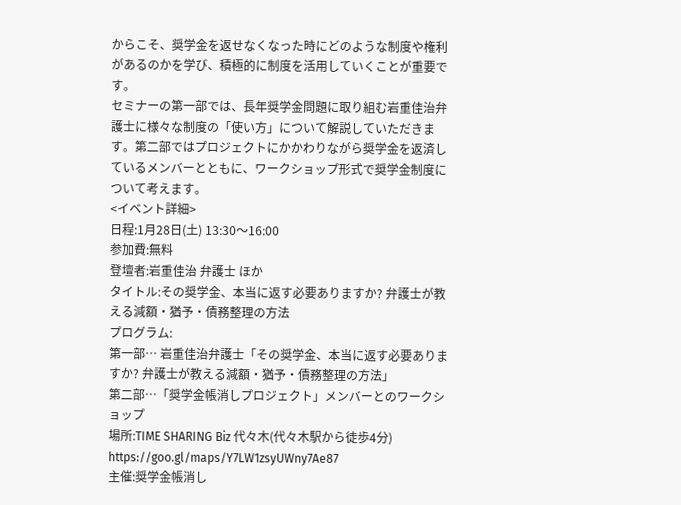からこそ、奨学金を返せなくなった時にどのような制度や権利があるのかを学び、積極的に制度を活用していくことが重要です。
セミナーの第一部では、長年奨学金問題に取り組む岩重佳治弁護士に様々な制度の「使い方」について解説していただきます。第二部ではプロジェクトにかかわりながら奨学金を返済しているメンバーとともに、ワークショップ形式で奨学金制度について考えます。
<イベント詳細>
日程:1月28日(土) 13:30〜16:00
参加費:無料
登壇者:岩重佳治 弁護士 ほか
タイトル:その奨学金、本当に返す必要ありますか? 弁護士が教える減額・猶予・債務整理の方法
プログラム:
第一部… 岩重佳治弁護士「その奨学金、本当に返す必要ありますか? 弁護士が教える減額・猶予・債務整理の方法」
第二部…「奨学金帳消しプロジェクト」メンバーとのワークショップ
場所:TIME SHARING Biz 代々木(代々木駅から徒歩4分) https://goo.gl/maps/Y7LW1zsyUWny7Ae87
主催:奨学金帳消し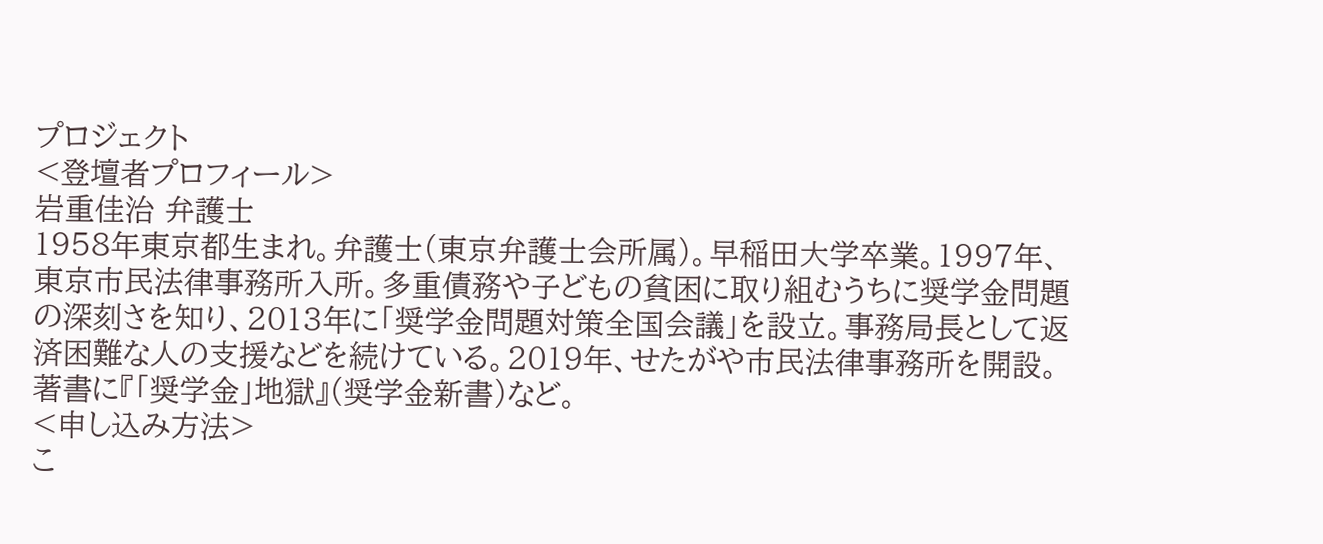プロジェクト
<登壇者プロフィール>
岩重佳治 弁護士
1958年東京都生まれ。弁護士(東京弁護士会所属)。早稲田大学卒業。1997年、東京市民法律事務所入所。多重債務や子どもの貧困に取り組むうちに奨学金問題の深刻さを知り、2013年に「奨学金問題対策全国会議」を設立。事務局長として返済困難な人の支援などを続けている。2019年、せたがや市民法律事務所を開設。著書に『「奨学金」地獄』(奨学金新書)など。
<申し込み方法>
こ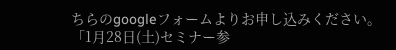ちらのgoogleフォームよりお申し込みください。
「1月28日(土)セミナー参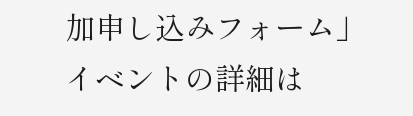加申し込みフォーム」
イベントの詳細は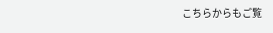こちらからもご覧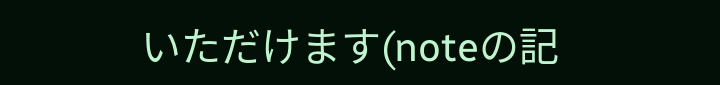いただけます(noteの記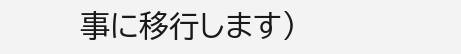事に移行します)